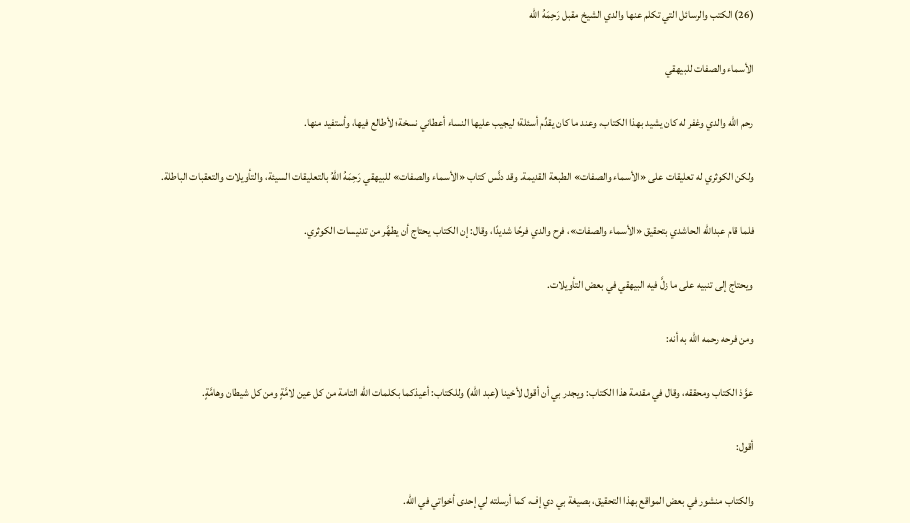(26) الكتب والرسائل التي تكلم عنها والدي الشيخ مقبل رَحِمَهُ الله

الأسماء والصفات للبيهقي

رحم الله والدي وغفر له كان يشيد بهذا الكتاب، وعند ما كان يقدِّم أسئلة؛ ليجيب عليها النساء أعطاني نسخة؛ لأطالع فيها، وأستفيد منها.

ولكن الكوثري له تعليقات على «الأسماء والصفات» الطبعة القديمة. وقد دنَّس كتاب «الأسماء والصفات» للبيهقي رَحِمَهُ اللهُ بالتعليقات السيئة، والتأويلات والتعقبات الباطلة.

فلما قام عبدالله الحاشدي بتحقيق «الأسماء والصفات»، فرح والدي فرحًا شديدًا، وقال: إن الكتاب يحتاج أن يطهَّر من تدنيسات الكوثري.

ويحتاج إلى تنبيه على ما زلَّ فيه البيهقي في بعض التأويلات.

ومن فرحه رحمه الله به أنه:

عوَّذ الكتاب ومحققه، وقال في مقدمة هذا الكتاب: ويجدر بي أن أقول لأخينا (عبد الله) وللكتاب: أعيذكما بكلمات الله التامة من كل عين لامَّةٍ ومن كل شيطان وهامَّةٍ.

أقول:

والكتاب منشور في بعض المواقع بهذا التحقيق، بصيغة بي دي إف، كما أرسلته لي إحدى أخواتي في الله.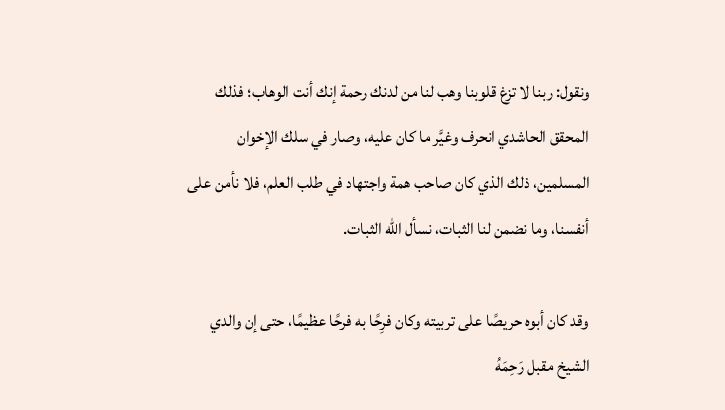ونقول: ربنا لا تزغ قلوبنا وهب لنا من لدنك رحمة إنك أنت الوهاب؛ فذلك المحقق الحاشدي انحرف وغيَّر ما كان عليه، وصار في سلك الإخوان المسلمين، ذلك الذي كان صاحب همة واجتهاد في طلب العلم، فلا نأمن على أنفسنا، وما نضمن لنا الثبات، نسأل الله الثبات.

وقد كان أبوه حريصًا على تربيته وكان فرِحًا به فرحًا عظيمًا، حتى إن والدي الشيخ مقبل رَحِمَهُ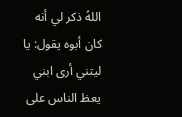اللهُ ذكر لي أنه كان أبوه يقول: يا ليتني أرى ابني يعظ الناس على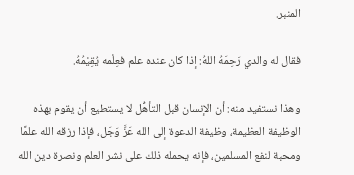المنبر.

فقال له والدي رَحِمَهُ اللهُ: إذا كان عنده علم فعِلْمه يُقِيْمُهُ.

وهذا نستفيد منه: أن الإنسان قبل التأهُّل لا يستطيع أن يقوم بهذه الوظيفة العظيمة، وظيفة الدعوة إلى الله عَزَّ وَجَل، فإذا رزقه الله علمًا ومحبة لنفع المسلمين، فإنه يحمله ذلك على نشر العلم ونصرة دين الله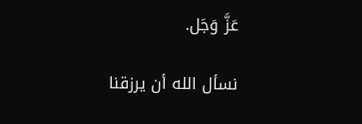عَزَّ وَجَل.

نسأل الله أن يرزقنا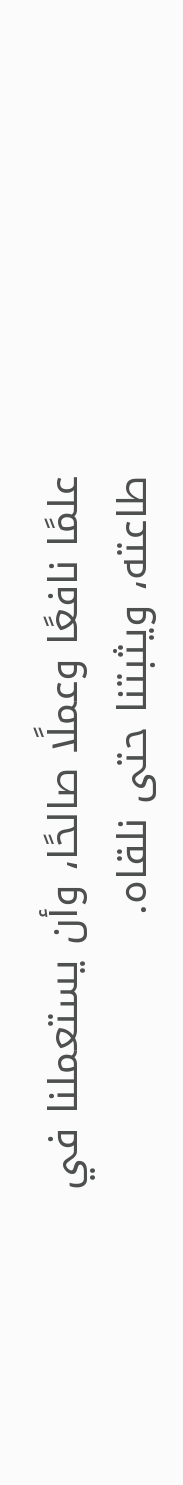علمًا نافعًا وعملًا صالحًا، وأن يستعملنا في طاعته، ويثبتنا حتى نلقاه.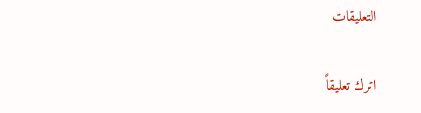التعليقات

اترك تعليقاً